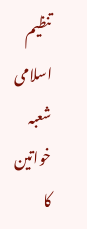تنظیم اسلامی شعبہ خواتین کا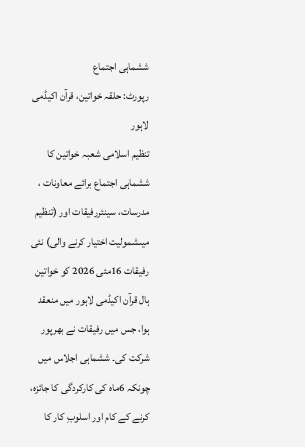ششماہی اجتماع
رپورٹ: حلقہ خواتین، قرآن اکیڈمی لاہور
تنظیم اسلامی شعبہ خواتین کا ششماہی اجتماع برائے معاونات ، مدرسات، سینئررفیقات اور (تنظیم میںشمولیت اختیار کرنے والی) نئی رفیقات 16مئی 2026 کو خواتین ہال قرآن اکیڈمی لاہور میں منعقد ہوا، جس میں رفیقات نے بھرپور شرکت کی۔ ششماہی اجلاس میں چونکہ 6ماہ کی کارکردگی کا جائزہ، کرنے کے کام اور اسلوبِ کار کا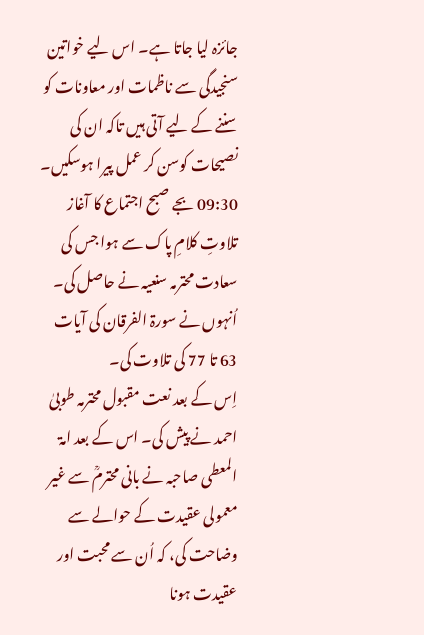جائزہ لیا جاتا ہے۔ اس لیے خواتین سنجیدگی سے ناظمات اور معاونات کو سننے کے لیے آتی ہیں تاکہ ان کی نصیحات کوسن کر عمل پیرا ہوسکیں۔ 09:30 بجے صبح اجتماع کا آغاز تلاوتِ کلامِ پاک سے ہوا جس کی سعادت محترمہ سنعیہ نے حاصل کی۔ اُنہوں نے سورۃ الفرقان کی آیات 63 تا 77 کی تلاوت کی۔
اِس کے بعد نعت مقبول محترمہ طوبیٰ احمد نے پیش کی۔ اس کے بعد امۃ المعطی صاحبہ نے بانی محترمؒ سے غیر معمولی عقیدت کے حوالے سے وضاحت کی، کہ اُن سے محبت اور عقیدت ہونا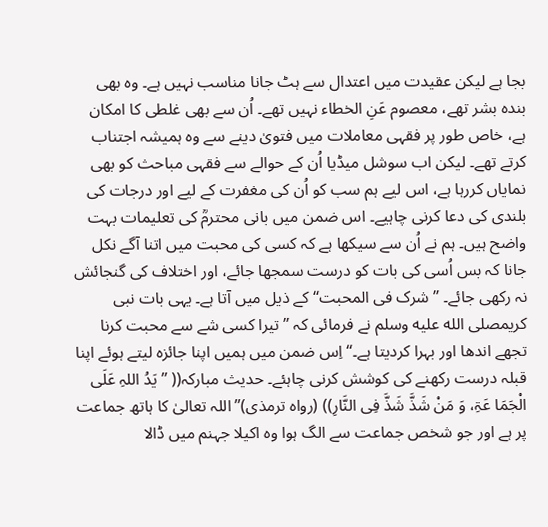بجا ہے لیکن عقیدت میں اعتدال سے ہٹ جانا مناسب نہیں ہے۔ وہ بھی بندہ بشر تھے، معصوم عَنِ الخطاء نہیں تھے۔ اُن سے بھی غلطی کا امکان ہے، خاص طور پر فقہی معاملات میں فتویٰ دینے سے وہ ہمیشہ اجتناب کرتے تھے۔ لیکن اب سوشل میڈیا اُن کے حوالے سے فقہی مباحث کو بھی نمایاں کررہا ہے، اس لیے ہم سب کو اُن کی مغفرت کے لیے اور درجات کی بلندی کی دعا کرنی چاہیے۔ اس ضمن میں بانی محترمؒ کی تعلیمات بہت واضح ہیں۔ ہم نے اُن سے سیکھا ہے کہ کسی کی محبت میں اتنا آگے نکل جانا کہ بس اُسی کی بات کو درست سمجھا جائے، اور اختلاف کی گنجائش نہ رکھی جائے۔ ’’شرک فی المحبت‘‘ کے ذیل میں آتا ہے۔ یہی بات نبی کریمصلى الله عليه وسلم نے فرمائی کہ ’’تیرا کسی شے سے محبت کرنا تجھے اندھا اور بہرا کردیتا ہے۔‘‘ اِس ضمن میں ہمیں اپنا جائزہ لیتے ہوئے اپنا قبلہ درست رکھنے کی کوشش کرنی چاہئے۔ حدیث مبارکہ(( ’’یَدُ اللہِ عَلَی الْجَمَا عَۃِ، وَ مَنْ شَذَّ شَذَّ فِی النَّارِ)) (رواہ ترمذی)’’اللہ تعالیٰ کا ہاتھ جماعت پر ہے اور جو شخص جماعت سے الگ ہوا وہ اکیلا جہنم میں ڈالا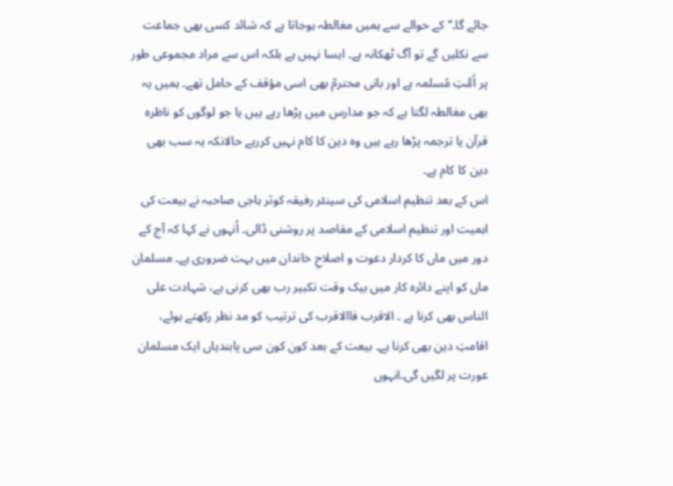جائے گا۔‘‘کے حوالے سے ہمیں مغالطہ ہوجاتا ہے کہ شائد کسی بھی جماعت سے نکلیں گے تو آگ ٹھکانہ ہے۔ ایسا نہیں ہے بلکہ اس سے مراد مجموعی طور پر اُمَّتِ مُسلمہ ہے اور بانی محترمؒ بھی اسی مؤقف کے حامل تھے۔ ہمیں یہ بھی مغالطہ لگتا ہے کہ جو مدارس میں پڑھا رہے ہیں یا جو لوگوں کو ناظرہ قرآن یا ترجمہ پڑھا رہے ہیں وہ دین کا کام نہیں کررہے حالانکہ یہ سب بھی دین کا کام ہے۔
اس کے بعد تنظیم اسلامی کی سینئر رفیقہ کوثر باجی صاحبہ نے بیعت کی اہمیت اور تنظیم اسلامی کے مقاصد پر روشنی ڈالی۔ اُنہوں نے کہا کہ آج کے دور میں ماں کا کردار دعوت و اصلاحِ خاندان میں بہت ضروری ہے۔ مسلمان ماں کو اپنے دائرہ کار میں بیک وقت تکبیر رب بھی کرنی ہے، شہادت علی الناس بھی کرنا ہے ۔ الاقرب فاالاقرب کی ترتیب کو مد نظر رکھتے ہوئے، اقامتِ دین بھی کرنا ہے۔ بیعت کے بعد کون کون سی پابندیاں ایک مسلمان عورت پر لگیں گی۔انہوں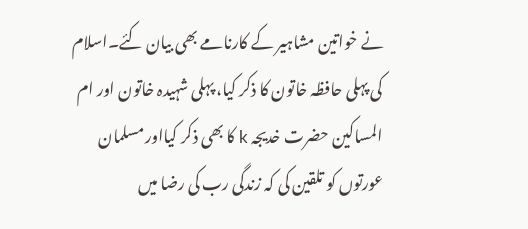نے خواتین مشاہیر کے کارنامے بھی بیان کئے۔اسلام کی پہلی حافظہ خاتون کا ذکر کیا، پہلی شہیدہ خاتون اور ام المساکین حضرت خدیجہ k کا بھی ذکر کیااور مسلمان عورتوں کو تلقین کی کہ زندگی رب کی رضا میں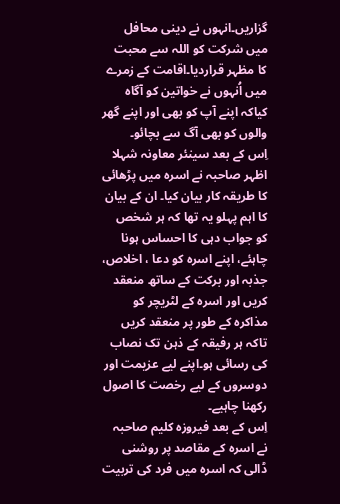گزاریں۔انہوں نے دینی محافل میں شرکت کو اللہ سے محبت کا مظہر قراردیا۔اقامت کے زمرے میں اُنہوں نے خواتین کو آگاہ کیاکہ اپنے آپ کو بھی اور اپنے گھر والوں کو بھی آگ سے بچائو۔
اِس کے بعد سینئر معاونہ شہلا اظہر صاحبہ نے اسرہ میں پڑھائی کا طریقہ کار بیان کیا۔ ان کے بیان کا اہم پہلو یہ تھا کہ ہر شخص کو جواب دہی کا احساس ہونا چاہئے، اپنے اسرہ کو دعا ، اخلاص، جذبہ اور برکت کے ساتھ منعقد کریں اور اسرہ کے لٹریچر کو مذاکرہ کے طور پر منعقد کریں تاکہ ہر رفیقہ کے ذہن تک نصاب کی رسائی ہو۔اپنے لیے عزیمت اور دوسروں کے لیے رخصت کا اصول رکھنا چاہیے۔
اِس کے بعد فیروزہ کلیم صاحبہ نے اسرہ کے مقاصد پر روشنی ڈالی کہ اسرہ میں فرد کی تربیت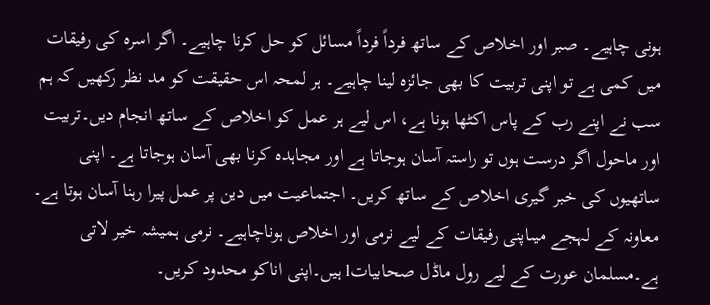ہونی چاہیے۔ صبر اور اخلاص کے ساتھ فرداً فرداً مسائل کو حل کرنا چاہیے۔ اگر اسرہ کی رفیقات میں کمی ہے تو اپنی تربیت کا بھی جائزہ لینا چاہیے۔ ہر لمحہ اس حقیقت کو مد نظر رکھیں کہ ہم سب نے اپنے رب کے پاس اکٹھا ہونا ہے، اس لیے ہر عمل کو اخلاص کے ساتھ انجام دیں۔تربیت اور ماحول اگر درست ہوں تو راستہ آسان ہوجاتا ہے اور مجاہدہ کرنا بھی آسان ہوجاتا ہے۔ اپنی ساتھیوں کی خبر گیری اخلاص کے ساتھ کریں۔ اجتماعیت میں دین پر عمل پیرا رہنا آسان ہوتا ہے۔ معاونہ کے لہجے میںاپنی رفیقات کے لیے نرمی اور اخلاص ہوناچاہیے۔ نرمی ہمیشہ خیر لاتی ہے۔مسلمان عورت کے لیے رول ماڈل صحابیاتl ہیں۔اپنی اناکو محدود کریں۔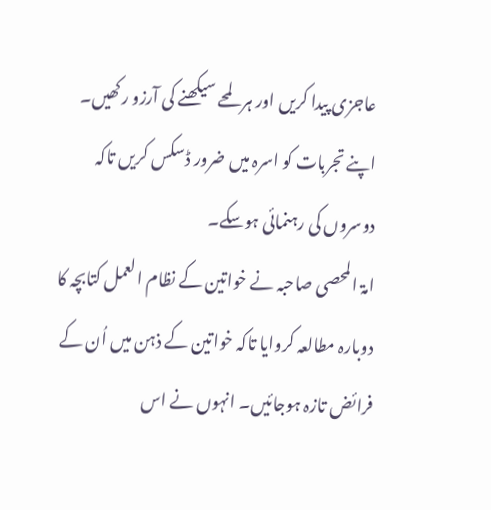عاجزی پیدا کریں اور ہر لمحے سیکھنے کی آرزو رکھیں۔ اپنے تجربات کو اسرہ میں ضرور ڈسکس کریں تاکہ دوسروں کی رہنمائی ہوسکے۔
امۃ المحصی صاحبہ نے خواتین کے نظام العمل کتابچہ کا دوبارہ مطالعہ کروایا تاکہ خواتین کے ذہن میں اُن کے فرائض تازہ ہوجائیں۔ انہوں نے اس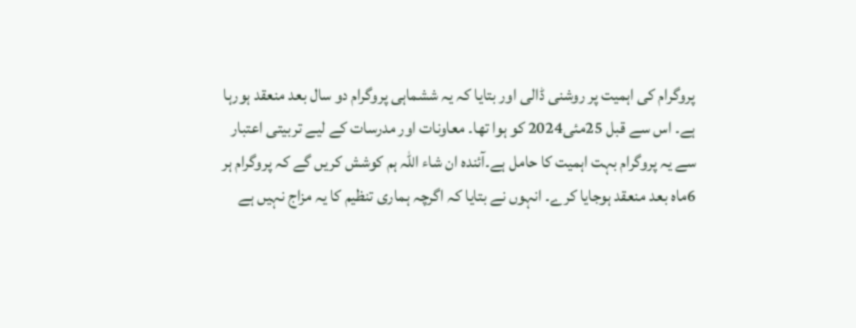پروگرام کی اہمیت پر روشنی ڈالی اور بتایا کہ یہ ششماہی پروگرام دو سال بعد منعقد ہورہا ہے۔ اس سے قبل 25مئی2024 کو ہوا تھا۔ معاونات اور مدرسات کے لیے تربیتی اعتبار سے یہ پروگرام بہت اہمیت کا حامل ہے۔آئندہ ان شاء اللہ ہم کوشش کریں گے کہ پروگرام ہر 6ماہ بعد منعقد ہوجایا کرے۔ انہوں نے بتایا کہ اگرچہ ہماری تنظیم کا یہ مزاج نہیں ہے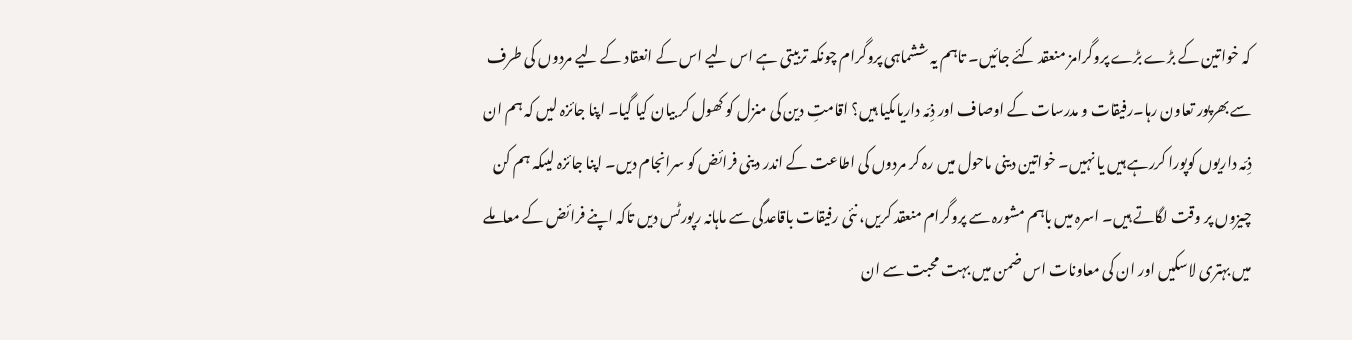کہ خواتین کے بڑے بڑے پروگرامز منعقد کئے جائیں۔ تاہم یہ ششماہی پروگرام چونکہ تربیتی ہے اس لیے اس کے انعقاد کے لیے مردوں کی طرف سے بھرپور تعاون رہا۔رفیقات و مدرسات کے اوصاف اور ذِمّہ داریاںکیا ہیں؟ اقامتِ دین کی منزل کو کھول کر بیان کیا گیا۔ اپنا جائزہ لیں کہ ہم ان ذِمّہ داریوں کوپورا کررہے ہیں یا نہیں۔ خواتین دینی ماحول میں رہ کر مردوں کی اطاعت کے اندر دینی فرائض کو سرانجام دیں۔ اپنا جائزہ لیںکہ ہم کن چیزوں پر وقت لگاتے ہیں۔ اسرہ میں باہم مشورہ سے پروگرام منعقد کریں، نئی رفیقات باقاعدگی سے ماہانہ رپورٹس دیں تاکہ اپنے فرائض کے معاملے میں بہتری لاسکیں اور ان کی معاونات اس ضمن میں بہت محبت سے ان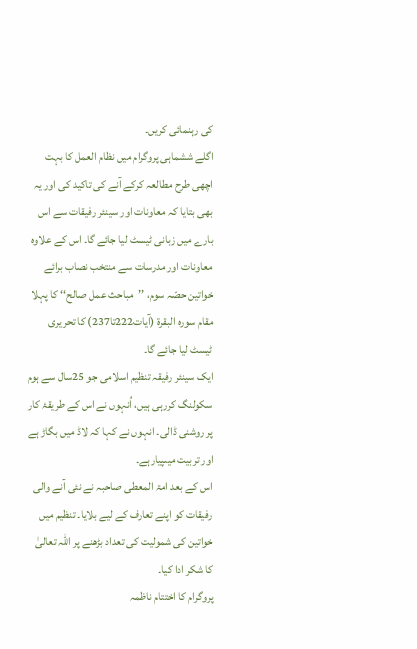کی رہنمائی کریں۔
اگلے ششماہی پروگرام میں نظام العمل کا بہت اچھی طرح مطالعہ کرکے آنے کی تاکید کی اور یہ بھی بتایا کہ معاونات اور سینئر رفیقات سے اس بارے میں زبانی ٹیسٹ لیا جائے گا۔ اس کے علاوہ معاونات اور مدرسات سے منتخب نصاب برائے خواتین حصّہ سوم، ’’مباحث عمل صالح‘‘ کا پہلا مقام سورہ البقرۃ (آیات222تا237) کا تحریری ٹیسٹ لیا جائے گا۔
ایک سینئر رفیقہ تنظیم اسلامی جو 25سال سے ہوم سکولنگ کررہی ہیں، اُنہوں نے اس کے طریقۂ کار پر روشنی ڈالی۔ انہوں نے کہا کہ لاڈ میں بگاڑ ہے اور تربیت میںپیارہے۔
اس کے بعد امۃ المعطی صاحبہ نے نئی آنے والی رفیقات کو اپنے تعارف کے لیے بلایا۔ تنظیم میں خواتین کی شمولیت کی تعداد بڑھنے پر اللہ تعالیٰ کا شکر ادا کیا۔
پروگرام کا اختتام ناظمہ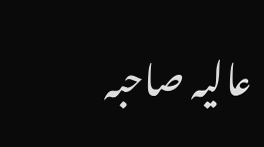عالیہ صاحبہ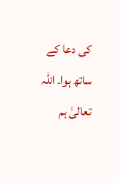کی دعا کے ساتھ ہوا۔ اللہ تعالیٰ ہم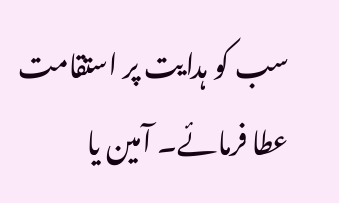سب کو ہدایت پر استقامت عطا فرمائے۔ آمین یا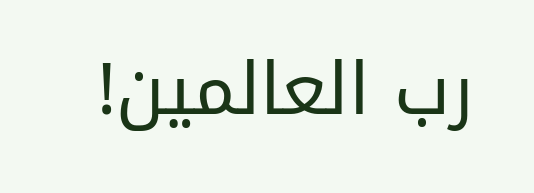رب العالمین!